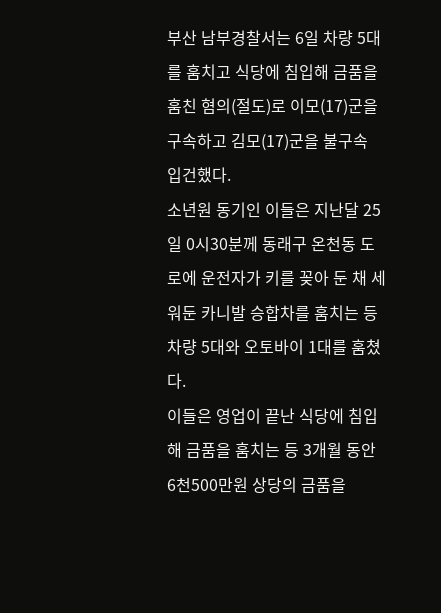부산 남부경찰서는 6일 차량 5대를 훔치고 식당에 침입해 금품을 훔친 혐의(절도)로 이모(17)군을 구속하고 김모(17)군을 불구속 입건했다.
소년원 동기인 이들은 지난달 25일 0시30분께 동래구 온천동 도로에 운전자가 키를 꽂아 둔 채 세워둔 카니발 승합차를 훔치는 등 차량 5대와 오토바이 1대를 훔쳤다.
이들은 영업이 끝난 식당에 침입해 금품을 훔치는 등 3개월 동안 6천500만원 상당의 금품을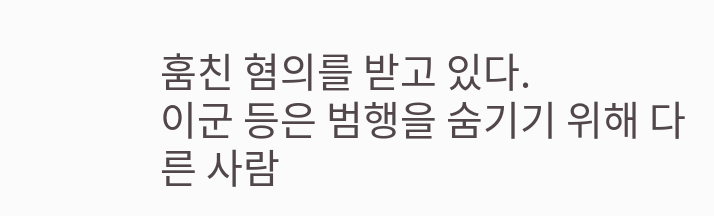훔친 혐의를 받고 있다.
이군 등은 범행을 숨기기 위해 다른 사람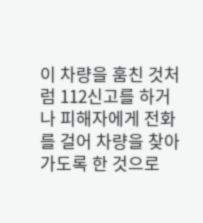이 차량을 훔친 것처럼 112신고를 하거나 피해자에게 전화를 걸어 차량을 찾아가도록 한 것으로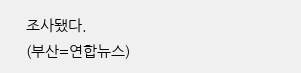조사됐다.
(부산=연합뉴스)